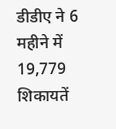डीडीए ने 6 महीने में 19,779 शिकायतें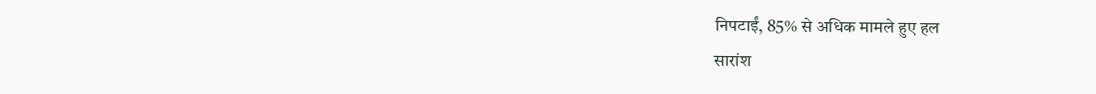निपटाईं, 85% से अधिक मामले हुए हल
सारांश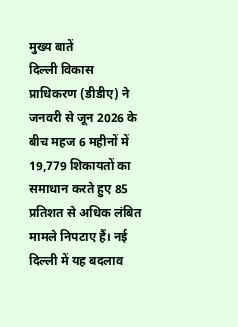मुख्य बातें
दिल्ली विकास प्राधिकरण (डीडीए) ने जनवरी से जून 2026 के बीच महज 6 महीनों में 19,779 शिकायतों का समाधान करते हुए 85 प्रतिशत से अधिक लंबित मामले निपटाए हैं। नई दिल्ली में यह बदलाव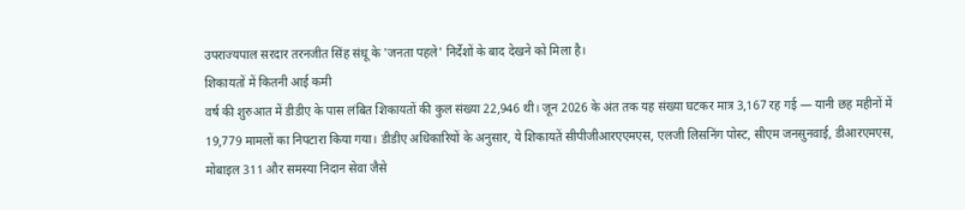उपराज्यपाल सरदार तरनजीत सिंह संधू के 'जनता पहले' निर्देशों के बाद देखने को मिला है।
शिकायतों में कितनी आई कमी
वर्ष की शुरुआत में डीडीए के पास लंबित शिकायतों की कुल संख्या 22,946 थी। जून 2026 के अंत तक यह संख्या घटकर मात्र 3,167 रह गई — यानी छह महीनों में 19,779 मामलों का निपटारा किया गया। डीडीए अधिकारियों के अनुसार, ये शिकायतें सीपीजीआरएएमएस, एलजी लिसनिंग पोस्ट, सीएम जनसुनवाई, डीआरएमएस, मोबाइल 311 और समस्या निदान सेवा जैसे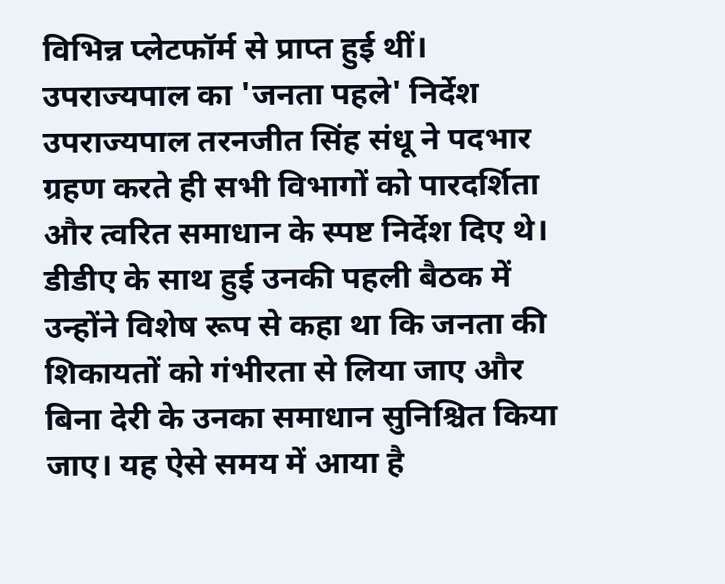विभिन्न प्लेटफॉर्म से प्राप्त हुई थीं।
उपराज्यपाल का 'जनता पहले' निर्देश
उपराज्यपाल तरनजीत सिंह संधू ने पदभार ग्रहण करते ही सभी विभागों को पारदर्शिता और त्वरित समाधान के स्पष्ट निर्देश दिए थे। डीडीए के साथ हुई उनकी पहली बैठक में उन्होंने विशेष रूप से कहा था कि जनता की शिकायतों को गंभीरता से लिया जाए और बिना देरी के उनका समाधान सुनिश्चित किया जाए। यह ऐसे समय में आया है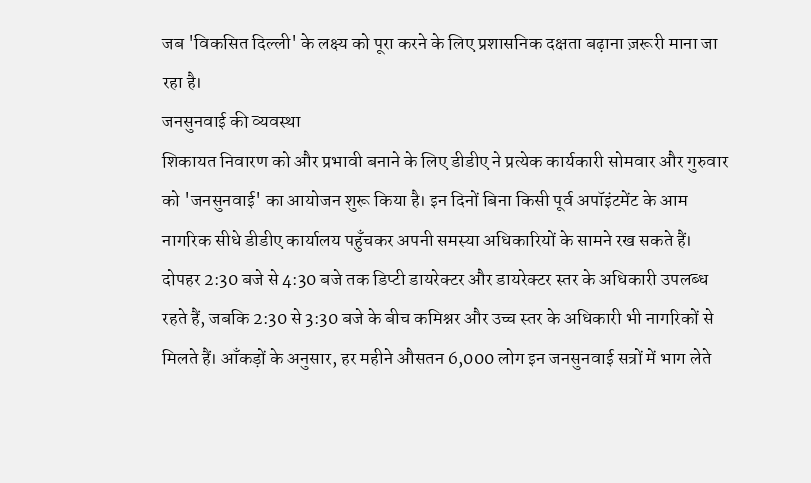जब 'विकसित दिल्ली' के लक्ष्य को पूरा करने के लिए प्रशासनिक दक्षता बढ़ाना ज़रूरी माना जा रहा है।
जनसुनवाई की व्यवस्था
शिकायत निवारण को और प्रभावी बनाने के लिए डीडीए ने प्रत्येक कार्यकारी सोमवार और गुरुवार को 'जनसुनवाई' का आयोजन शुरू किया है। इन दिनों बिना किसी पूर्व अपॉइंटमेंट के आम नागरिक सीधे डीडीए कार्यालय पहुँचकर अपनी समस्या अधिकारियों के सामने रख सकते हैं।
दोपहर 2:30 बजे से 4:30 बजे तक डिप्टी डायरेक्टर और डायरेक्टर स्तर के अधिकारी उपलब्ध रहते हैं, जबकि 2:30 से 3:30 बजे के बीच कमिश्नर और उच्च स्तर के अधिकारी भी नागरिकों से मिलते हैं। आँकड़ों के अनुसार, हर महीने औसतन 6,000 लोग इन जनसुनवाई सत्रों में भाग लेते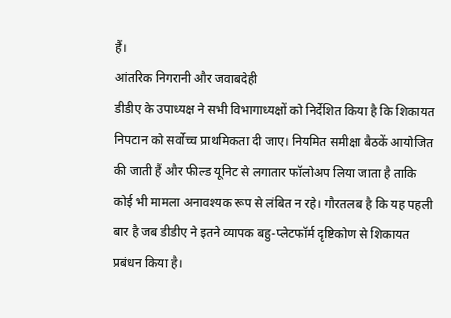हैं।
आंतरिक निगरानी और जवाबदेही
डीडीए के उपाध्यक्ष ने सभी विभागाध्यक्षों को निर्देशित किया है कि शिकायत निपटान को सर्वोच्च प्राथमिकता दी जाए। नियमित समीक्षा बैठकें आयोजित की जाती हैं और फील्ड यूनिट से लगातार फॉलोअप लिया जाता है ताकि कोई भी मामला अनावश्यक रूप से लंबित न रहे। गौरतलब है कि यह पहली बार है जब डीडीए ने इतने व्यापक बहु-प्लेटफॉर्म दृष्टिकोण से शिकायत प्रबंधन किया है।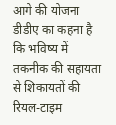आगे की योजना
डीडीए का कहना है कि भविष्य में तकनीक की सहायता से शिकायतों की रियल-टाइम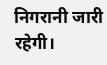निगरानी जारी रहेगी।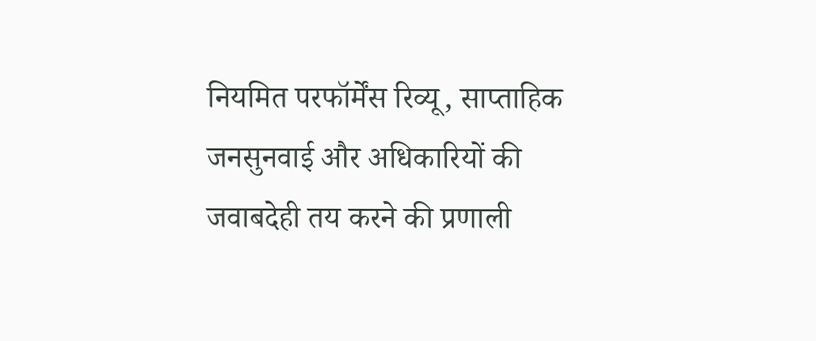नियमित परफॉर्मेंस रिव्यू, साप्ताहिक जनसुनवाई और अधिकारियों की जवाबदेही तय करने की प्रणाली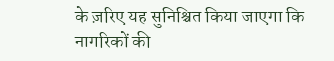के ज़रिए यह सुनिश्चित किया जाएगा कि नागरिकों की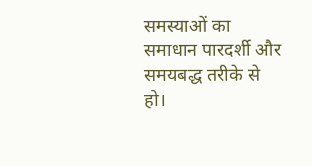समस्याओं का समाधान पारदर्शी और समयबद्ध तरीके से हो।